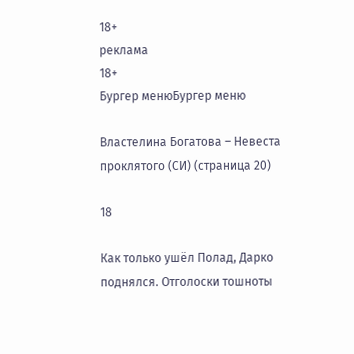18+
реклама
18+
Бургер менюБургер меню

Властелина Богатова – Невеста проклятого (СИ) (страница 20)

18

Как только ушёл Полад, Дарко поднялся. Отголоски тошноты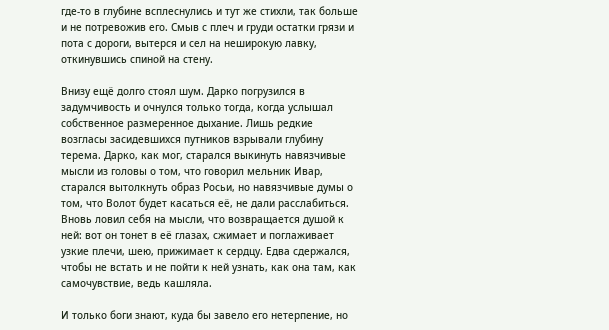где-то в глубине всплеснулись и тут же стихли, так больше и не потревожив его. Смыв с плеч и груди остатки грязи и пота с дороги, вытерся и сел на неширокую лавку, откинувшись спиной на стену.

Внизу ещё долго стоял шум. Дарко погрузился в задумчивость и очнулся только тогда, когда услышал собственное размеренное дыхание. Лишь редкие возгласы засидевшихся путников взрывали глубину терема. Дарко, как мог, старался выкинуть навязчивые мысли из головы о том, что говорил мельник Ивар, старался вытолкнуть образ Росьи, но навязчивые думы о том, что Волот будет касаться её, не дали расслабиться. Вновь ловил себя на мысли, что возвращается душой к ней: вот он тонет в её глазах, сжимает и поглаживает узкие плечи, шею, прижимает к сердцу. Едва сдержался, чтобы не встать и не пойти к ней узнать, как она там, как самочувствие, ведь кашляла.

И только боги знают, куда бы завело его нетерпение, но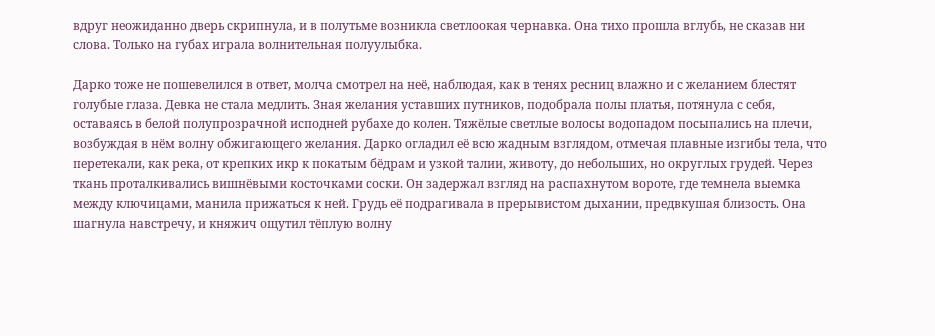вдруг неожиданно дверь скрипнула, и в полутьме возникла светлоокая чернавка. Она тихо прошла вглубь, не сказав ни слова. Только на губах играла волнительная полуулыбка.

Дарко тоже не пошевелился в ответ, молча смотрел на неё, наблюдая, как в тенях ресниц влажно и с желанием блестят голубые глаза. Девка не стала медлить. Зная желания уставших путников, подобрала полы платья, потянула с себя, оставаясь в белой полупрозрачной исподней рубахе до колен. Тяжёлые светлые волосы водопадом посыпались на плечи, возбуждая в нём волну обжигающего желания. Дарко огладил её всю жадным взглядом, отмечая плавные изгибы тела, что перетекали, как река, от крепких икр к покатым бёдрам и узкой талии, животу, до небольших, но округлых грудей. Через ткань проталкивались вишнёвыми косточками соски. Он задержал взгляд на распахнутом вороте, где темнела выемка между ключицами, манила прижаться к ней. Грудь её подрагивала в прерывистом дыхании, предвкушая близость. Она шагнула навстречу, и княжич ощутил тёплую волну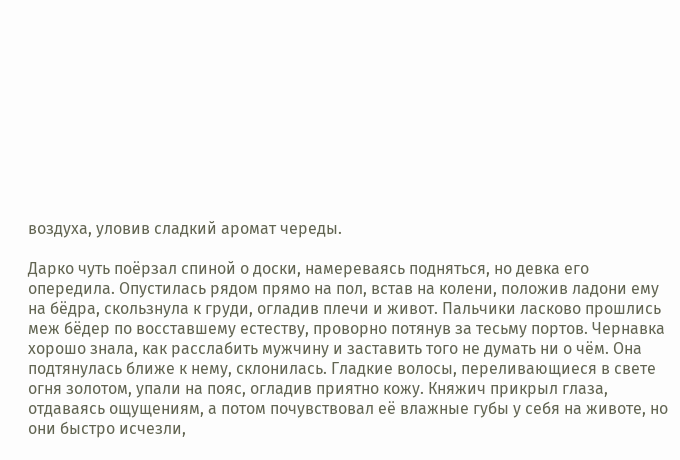воздуха, уловив сладкий аромат череды.

Дарко чуть поёрзал спиной о доски, намереваясь подняться, но девка его опередила. Опустилась рядом прямо на пол, встав на колени, положив ладони ему на бёдра, скользнула к груди, огладив плечи и живот. Пальчики ласково прошлись меж бёдер по восставшему естеству, проворно потянув за тесьму портов. Чернавка хорошо знала, как расслабить мужчину и заставить того не думать ни о чём. Она подтянулась ближе к нему, склонилась. Гладкие волосы, переливающиеся в свете огня золотом, упали на пояс, огладив приятно кожу. Княжич прикрыл глаза, отдаваясь ощущениям, а потом почувствовал её влажные губы у себя на животе, но они быстро исчезли,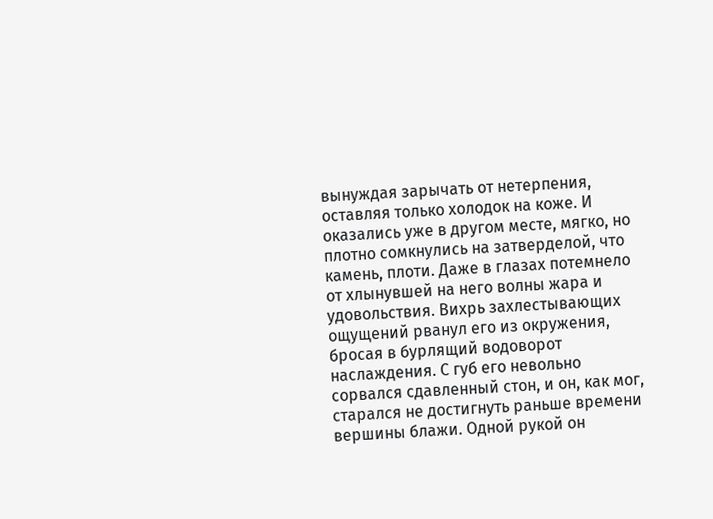вынуждая зарычать от нетерпения, оставляя только холодок на коже. И оказались уже в другом месте, мягко, но плотно сомкнулись на затверделой, что камень, плоти. Даже в глазах потемнело от хлынувшей на него волны жара и удовольствия. Вихрь захлестывающих ощущений рванул его из окружения, бросая в бурлящий водоворот наслаждения. С губ его невольно сорвался сдавленный стон, и он, как мог, старался не достигнуть раньше времени вершины блажи. Одной рукой он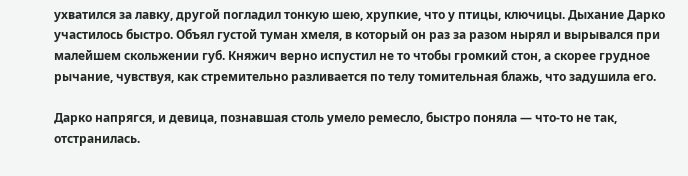ухватился за лавку, другой погладил тонкую шею, хрупкие, что у птицы, ключицы. Дыхание Дарко участилось быстро. Объял густой туман хмеля, в который он раз за разом нырял и вырывался при малейшем скольжении губ. Княжич верно испустил не то чтобы громкий стон, а скорее грудное рычание, чувствуя, как стремительно разливается по телу томительная блажь, что задушила его.

Дарко напрягся, и девица, познавшая столь умело ремесло, быстро поняла — что-то не так, отстранилась.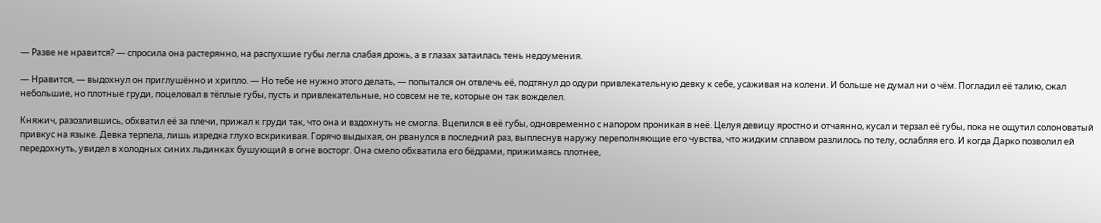— Разве не нравится? — спросила она растерянно, на распухшие губы легла слабая дрожь, а в глазах затаилась тень недоумения.

— Нравится, — выдохнул он приглушённо и хрипло. — Но тебе не нужно этого делать, — попытался он отвлечь её, подтянул до одури привлекательную девку к себе, усаживая на колени. И больше не думал ни о чём. Погладил её талию, сжал небольшие, но плотные груди, поцеловал в тёплые губы, пусть и привлекательные, но совсем не те, которые он так вожделел.

Княжич, разозлившись, обхватил её за плечи, прижал к груди так, что она и вздохнуть не смогла. Вцепился в её губы, одновременно с напором проникая в неё. Целуя девицу яростно и отчаянно, кусал и терзал её губы, пока не ощутил солоноватый привкус на языке. Девка терпела, лишь изредка глухо вскрикивая. Горячо выдыхая, он рванулся в последний раз, выплеснув наружу переполняющие его чувства, что жидким сплавом разлилось по телу, ослабляя его. И когда Дарко позволил ей передохнуть, увидел в холодных синих льдинках бушующий в огне восторг. Она смело обхватила его бёдрами, прижимаясь плотнее,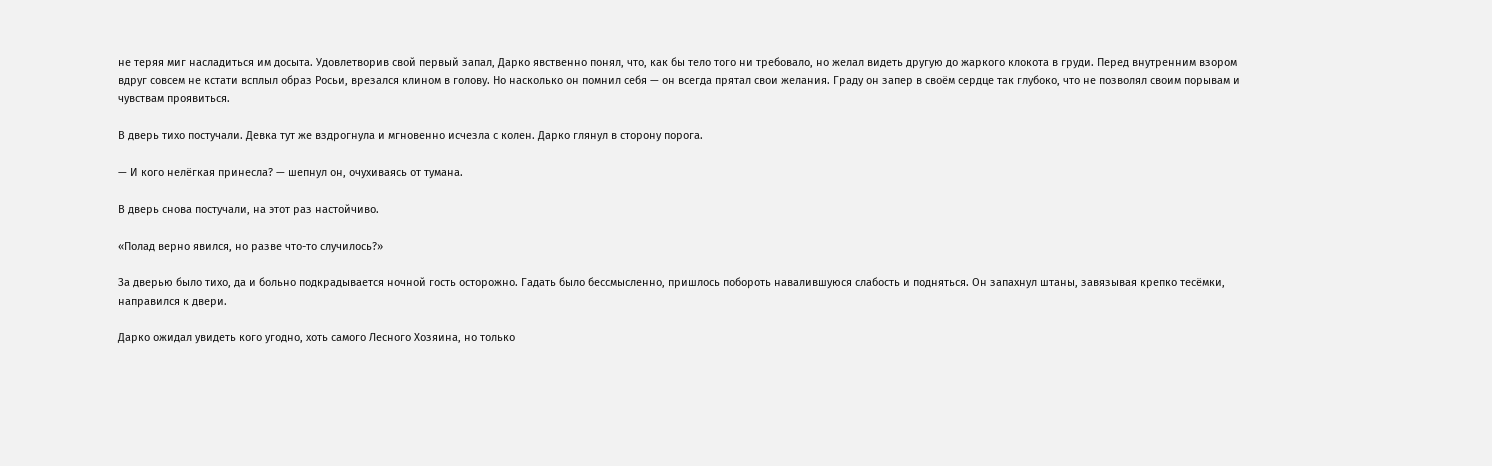не теряя миг насладиться им досыта. Удовлетворив свой первый запал, Дарко явственно понял, что, как бы тело того ни требовало, но желал видеть другую до жаркого клокота в груди. Перед внутренним взором вдруг совсем не кстати всплыл образ Росьи, врезался клином в голову. Но насколько он помнил себя — он всегда прятал свои желания. Граду он запер в своём сердце так глубоко, что не позволял своим порывам и чувствам проявиться.

В дверь тихо постучали. Девка тут же вздрогнула и мгновенно исчезла с колен. Дарко глянул в сторону порога.

— И кого нелёгкая принесла? — шепнул он, очухиваясь от тумана.

В дверь снова постучали, на этот раз настойчиво.

«Полад верно явился, но разве что-то случилось?»

За дверью было тихо, да и больно подкрадывается ночной гость осторожно. Гадать было бессмысленно, пришлось побороть навалившуюся слабость и подняться. Он запахнул штаны, завязывая крепко тесёмки, направился к двери.

Дарко ожидал увидеть кого угодно, хоть самого Лесного Хозяина, но только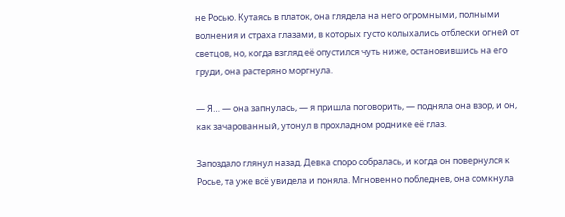не Росью. Кутаясь в платок, она глядела на него огромными, полными волнения и страха глазами, в которых густо колыхались отблески огней от светцов, но, когда взгляд её опустился чуть ниже, остановившись на его груди, она растеряно моргнула.

— Я… — она запнулась, — я пришла поговорить, — подняла она взор, и он, как зачарованный, утонул в прохладном роднике её глаз.

Запоздало глянул назад. Девка споро собралась, и когда он повернулся к Росье, та уже всё увидела и поняла. Мгновенно побледнев, она сомкнула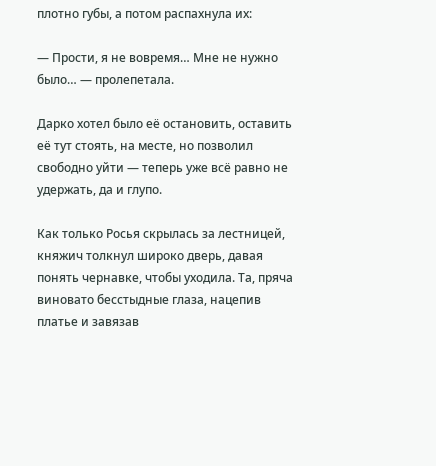плотно губы, а потом распахнула их:

— Прости, я не вовремя… Мне не нужно было… — пролепетала.

Дарко хотел было её остановить, оставить её тут стоять, на месте, но позволил свободно уйти — теперь уже всё равно не удержать, да и глупо.

Как только Росья скрылась за лестницей, княжич толкнул широко дверь, давая понять чернавке, чтобы уходила. Та, пряча виновато бесстыдные глаза, нацепив платье и завязав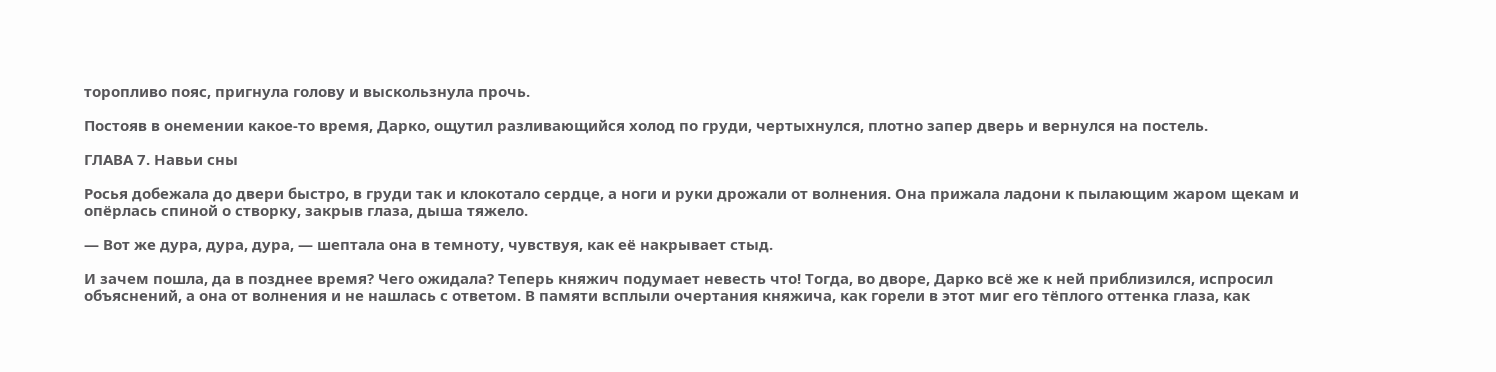торопливо пояс, пригнула голову и выскользнула прочь.

Постояв в онемении какое-то время, Дарко, ощутил разливающийся холод по груди, чертыхнулся, плотно запер дверь и вернулся на постель.

ГЛАВА 7. Навьи сны

Росья добежала до двери быстро, в груди так и клокотало сердце, а ноги и руки дрожали от волнения. Она прижала ладони к пылающим жаром щекам и опёрлась спиной о створку, закрыв глаза, дыша тяжело.

— Вот же дура, дура, дура, — шептала она в темноту, чувствуя, как её накрывает стыд.

И зачем пошла, да в позднее время? Чего ожидала? Теперь княжич подумает невесть что! Тогда, во дворе, Дарко всё же к ней приблизился, испросил объяснений, а она от волнения и не нашлась с ответом. В памяти всплыли очертания княжича, как горели в этот миг его тёплого оттенка глаза, как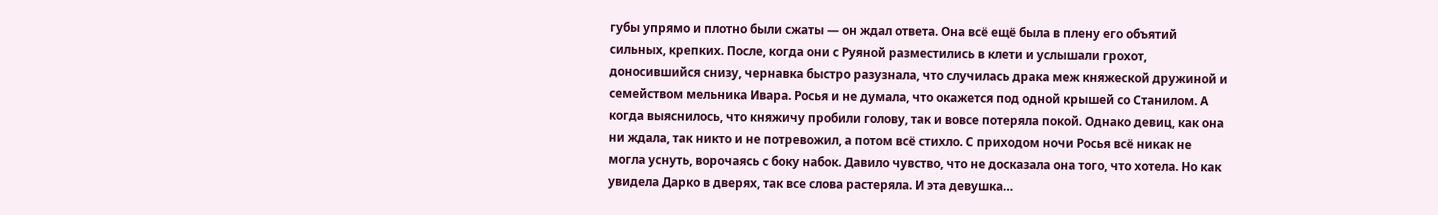губы упрямо и плотно были сжаты — он ждал ответа. Она всё ещё была в плену его объятий сильных, крепких. После, когда они с Руяной разместились в клети и услышали грохот, доносившийся снизу, чернавка быстро разузнала, что случилась драка меж княжеской дружиной и семейством мельника Ивара. Росья и не думала, что окажется под одной крышей со Станилом. А когда выяснилось, что княжичу пробили голову, так и вовсе потеряла покой. Однако девиц, как она ни ждала, так никто и не потревожил, а потом всё стихло. С приходом ночи Росья всё никак не могла уснуть, ворочаясь с боку набок. Давило чувство, что не досказала она того, что хотела. Но как увидела Дарко в дверях, так все слова растеряла. И эта девушка…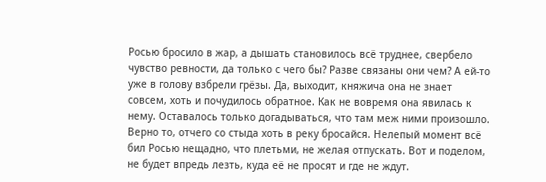Росью бросило в жар, а дышать становилось всё труднее, свербело чувство ревности, да только с чего бы? Разве связаны они чем? А ей-то уже в голову взбрели грёзы. Да, выходит, княжича она не знает совсем, хоть и почудилось обратное. Как не вовремя она явилась к нему. Оставалось только догадываться, что там меж ними произошло. Верно то, отчего со стыда хоть в реку бросайся. Нелепый момент всё бил Росью нещадно, что плетьми, не желая отпускать. Вот и поделом, не будет впредь лезть, куда её не просят и где не ждут.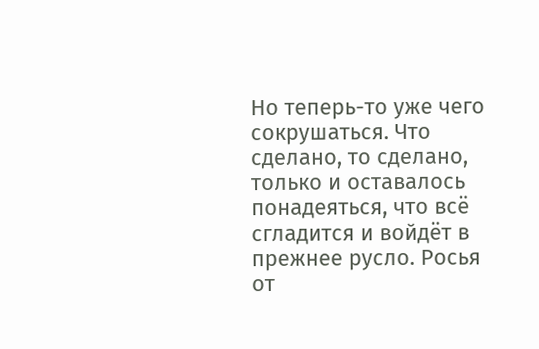Но теперь-то уже чего сокрушаться. Что сделано, то сделано, только и оставалось понадеяться, что всё сгладится и войдёт в прежнее русло. Росья от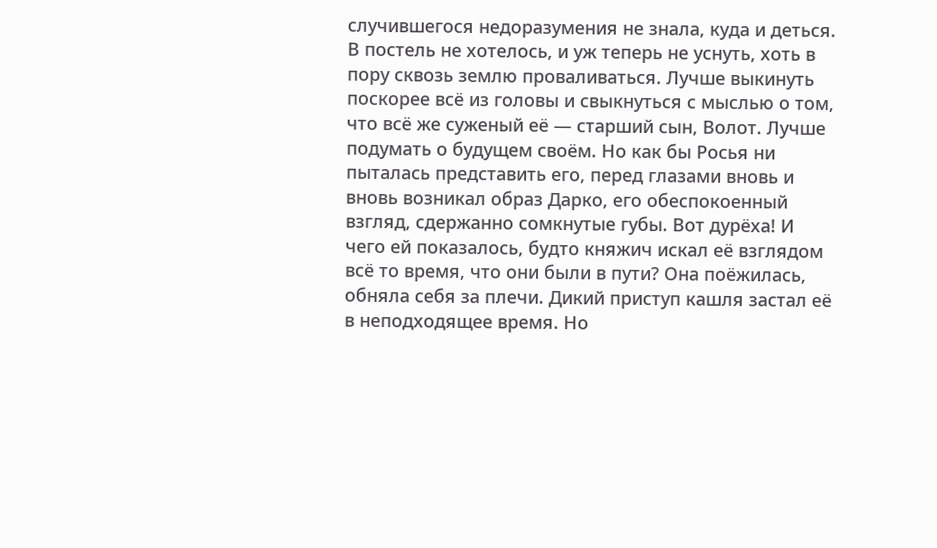случившегося недоразумения не знала, куда и деться. В постель не хотелось, и уж теперь не уснуть, хоть в пору сквозь землю проваливаться. Лучше выкинуть поскорее всё из головы и свыкнуться с мыслью о том, что всё же суженый её — старший сын, Волот. Лучше подумать о будущем своём. Но как бы Росья ни пыталась представить его, перед глазами вновь и вновь возникал образ Дарко, его обеспокоенный взгляд, сдержанно сомкнутые губы. Вот дурёха! И чего ей показалось, будто княжич искал её взглядом всё то время, что они были в пути? Она поёжилась, обняла себя за плечи. Дикий приступ кашля застал её в неподходящее время. Но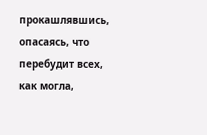прокашлявшись, опасаясь, что перебудит всех, как могла,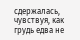сдержалась, чувствуя, как грудь едва не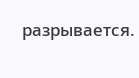разрывается.